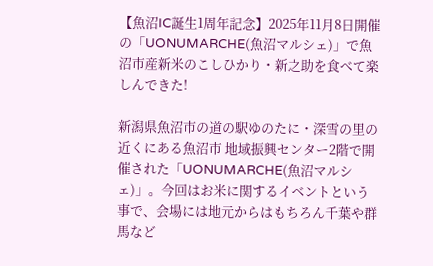【魚沼IC誕生1周年記念】2025年11月8日開催の「UONUMARCHE(魚沼マルシェ)」で魚沼市産新米のこしひかり・新之助を食べて楽しんできた!

新潟県魚沼市の道の駅ゆのたに・深雪の里の近くにある魚沼市 地域振興センター2階で開催された「UONUMARCHE(魚沼マルシェ)」。今回はお米に関するイベントという事で、会場には地元からはもちろん千葉や群馬など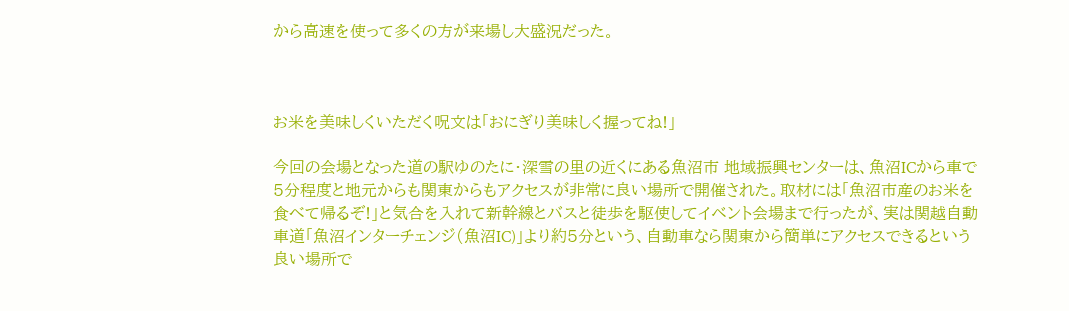から高速を使って多くの方が来場し大盛況だった。



お米を美味しくいただく呪文は「おにぎり美味しく握ってね!」

今回の会場となった道の駅ゆのたに・深雪の里の近くにある魚沼市 地域振興センターは、魚沼ICから車で5分程度と地元からも関東からもアクセスが非常に良い場所で開催された。取材には「魚沼市産のお米を食べて帰るぞ!」と気合を入れて新幹線とバスと徒歩を駆使してイベント会場まで行ったが、実は関越自動車道「魚沼インターチェンジ(魚沼IC)」より約5分という、自動車なら関東から簡単にアクセスできるという良い場所で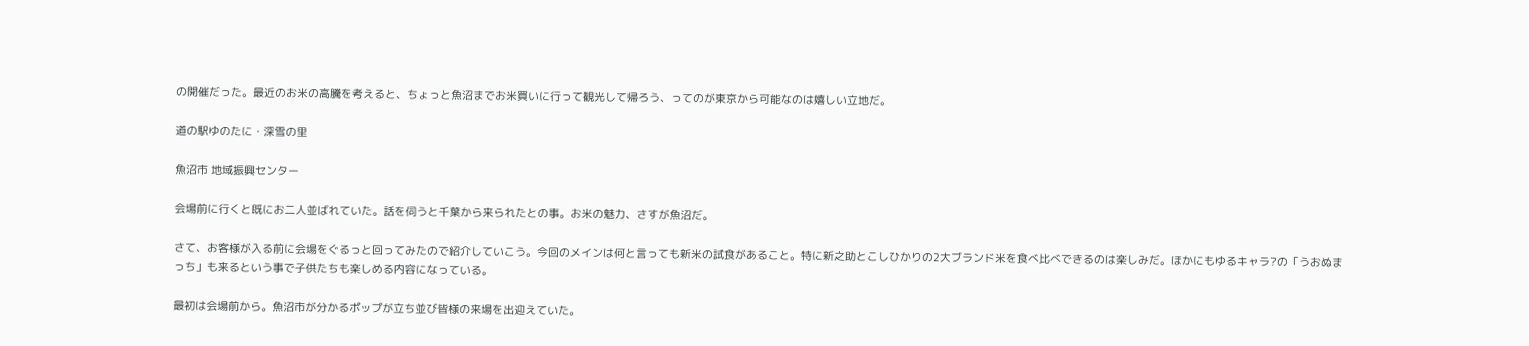の開催だった。最近のお米の高騰を考えると、ちょっと魚沼までお米買いに行って観光して帰ろう、ってのが東京から可能なのは嬉しい立地だ。

道の駅ゆのたに・深雪の里

魚沼市 地域振興センター

会場前に行くと既にお二人並ばれていた。話を伺うと千葉から来られたとの事。お米の魅力、さすが魚沼だ。

さて、お客様が入る前に会場をぐるっと回ってみたので紹介していこう。今回のメインは何と言っても新米の試食があること。特に新之助とこしひかりの2大ブランド米を食べ比べできるのは楽しみだ。ほかにもゆるキャラ?の「うおぬまっち」も来るという事で子供たちも楽しめる内容になっている。

最初は会場前から。魚沼市が分かるポップが立ち並び皆様の来場を出迎えていた。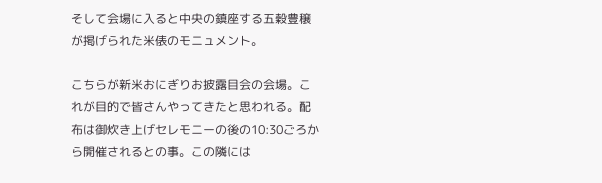そして会場に入ると中央の鎮座する五穀豊穣が掲げられた米俵のモニュメント。

こちらが新米おにぎりお披露目会の会場。これが目的で皆さんやってきたと思われる。配布は御炊き上げセレモニーの後の10:30ごろから開催されるとの事。この隣には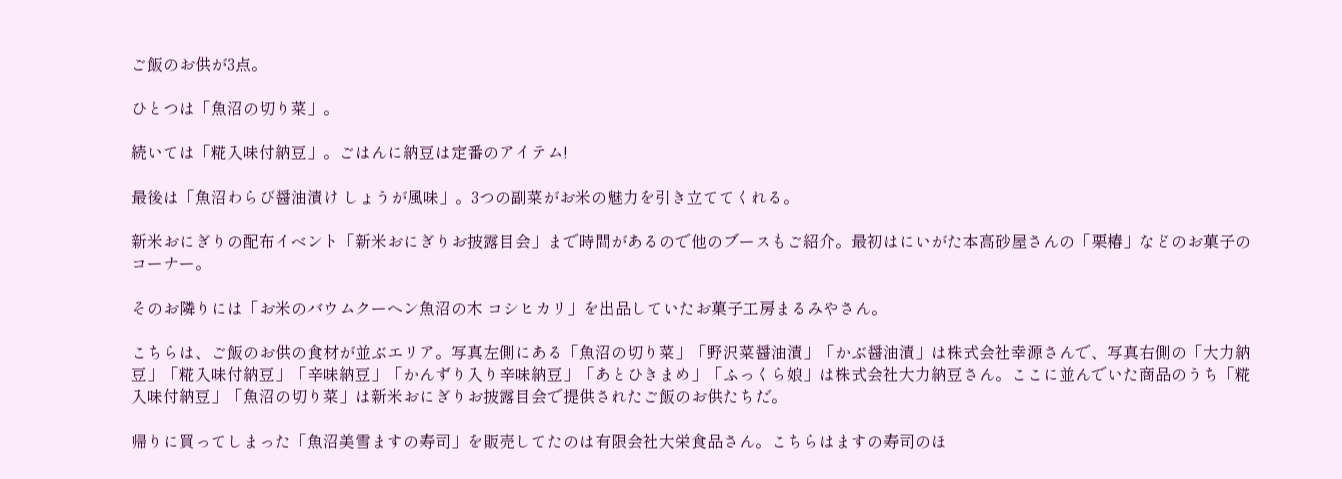ご飯のお供が3点。

ひとつは「魚沼の切り菜」。

続いては「糀入味付納豆」。ごはんに納豆は定番のアイテム!

最後は「魚沼わらび醤油漬け しょうが風味」。3つの副菜がお米の魅力を引き立ててくれる。

新米おにぎりの配布イベント「新米おにぎりお披露目会」まで時間があるので他のブースもご紹介。最初はにいがた本高砂屋さんの「栗椿」などのお菓子のコーナー。

そのお隣りには「お米のバウムクーヘン魚沼の木 コシヒカリ」を出品していたお菓子工房まるみやさん。

こちらは、ご飯のお供の食材が並ぶエリア。写真左側にある「魚沼の切り菜」「野沢菜醤油漬」「かぶ醤油漬」は株式会社幸源さんで、写真右側の「大力納豆」「糀入味付納豆」「辛味納豆」「かんずり入り辛味納豆」「あとひきまめ」「ふっくら娘」は株式会社大力納豆さん。ここに並んでいた商品のうち「糀入味付納豆」「魚沼の切り菜」は新米おにぎりお披露目会で提供されたご飯のお供たちだ。

帰りに買ってしまった「魚沼美雪ますの寿司」を販売してたのは有限会社大栄食品さん。こちらはますの寿司のほ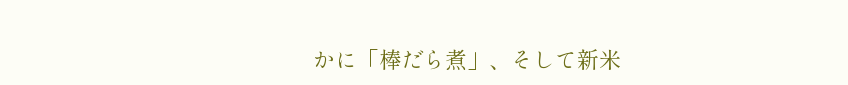かに「棒だら煮」、そして新米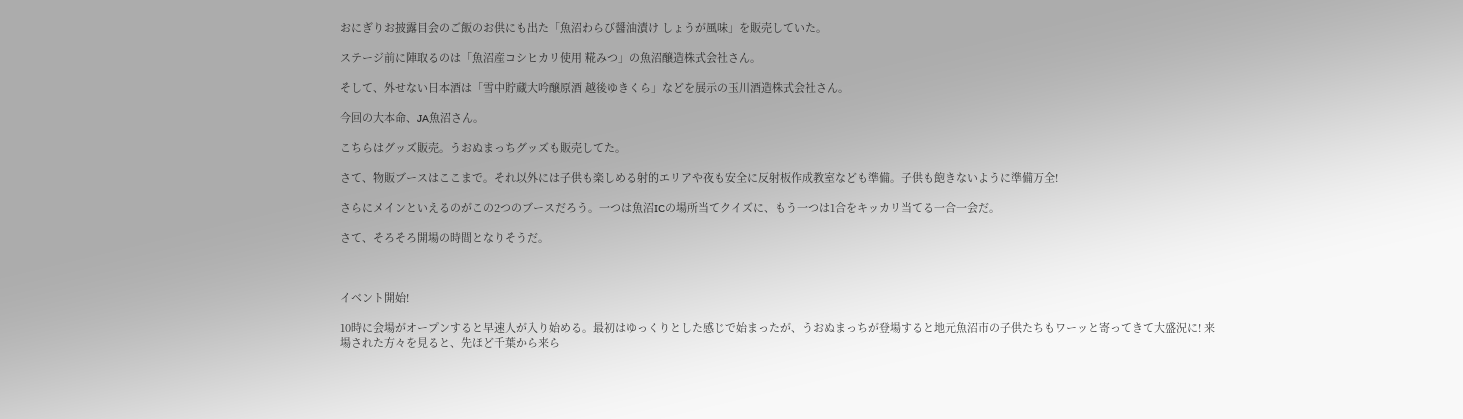おにぎりお披露目会のご飯のお供にも出た「魚沼わらび醤油漬け しょうが風味」を販売していた。

ステージ前に陣取るのは「魚沼産コシヒカリ使用 糀みつ」の魚沼醸造株式会社さん。

そして、外せない日本酒は「雪中貯蔵大吟醸原酒 越後ゆきくら」などを展示の玉川酒造株式会社さん。

今回の大本命、JA魚沼さん。

こちらはグッズ販売。うおぬまっちグッズも販売してた。

さて、物販ブースはここまで。それ以外には子供も楽しめる射的エリアや夜も安全に反射板作成教室なども準備。子供も飽きないように準備万全!

さらにメインといえるのがこの2つのブースだろう。一つは魚沼ICの場所当てクイズに、もう一つは1合をキッカリ当てる一合一会だ。

さて、そろそろ開場の時間となりそうだ。



イベント開始!

10時に会場がオープンすると早速人が入り始める。最初はゆっくりとした感じで始まったが、うおぬまっちが登場すると地元魚沼市の子供たちもワーッと寄ってきて大盛況に! 来場された方々を見ると、先ほど千葉から来ら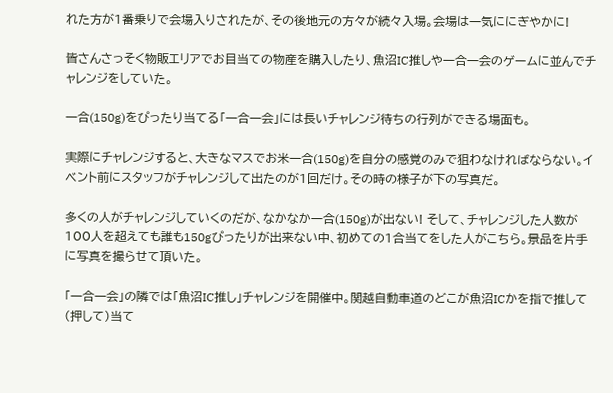れた方が1番乗りで会場入りされたが、その後地元の方々が続々入場。会場は一気ににぎやかに!

皆さんさっそく物販エリアでお目当ての物産を購入したり、魚沼IC推しや一合一会のゲームに並んでチャレンジをしていた。

一合(150g)をぴったり当てる「一合一会」には長いチャレンジ待ちの行列ができる場面も。

実際にチャレンジすると、大きなマスでお米一合(150g)を自分の感覚のみで狙わなければならない。イベント前にスタッフがチャレンジして出たのが1回だけ。その時の様子が下の写真だ。

多くの人がチャレンジしていくのだが、なかなか一合(150g)が出ない! そして、チャレンジした人数が100人を超えても誰も150gぴったりが出来ない中、初めての1合当てをした人がこちら。景品を片手に写真を撮らせて頂いた。

「一合一会」の隣では「魚沼IC推し」チャレンジを開催中。関越自動車道のどこが魚沼ICかを指で推して(押して)当て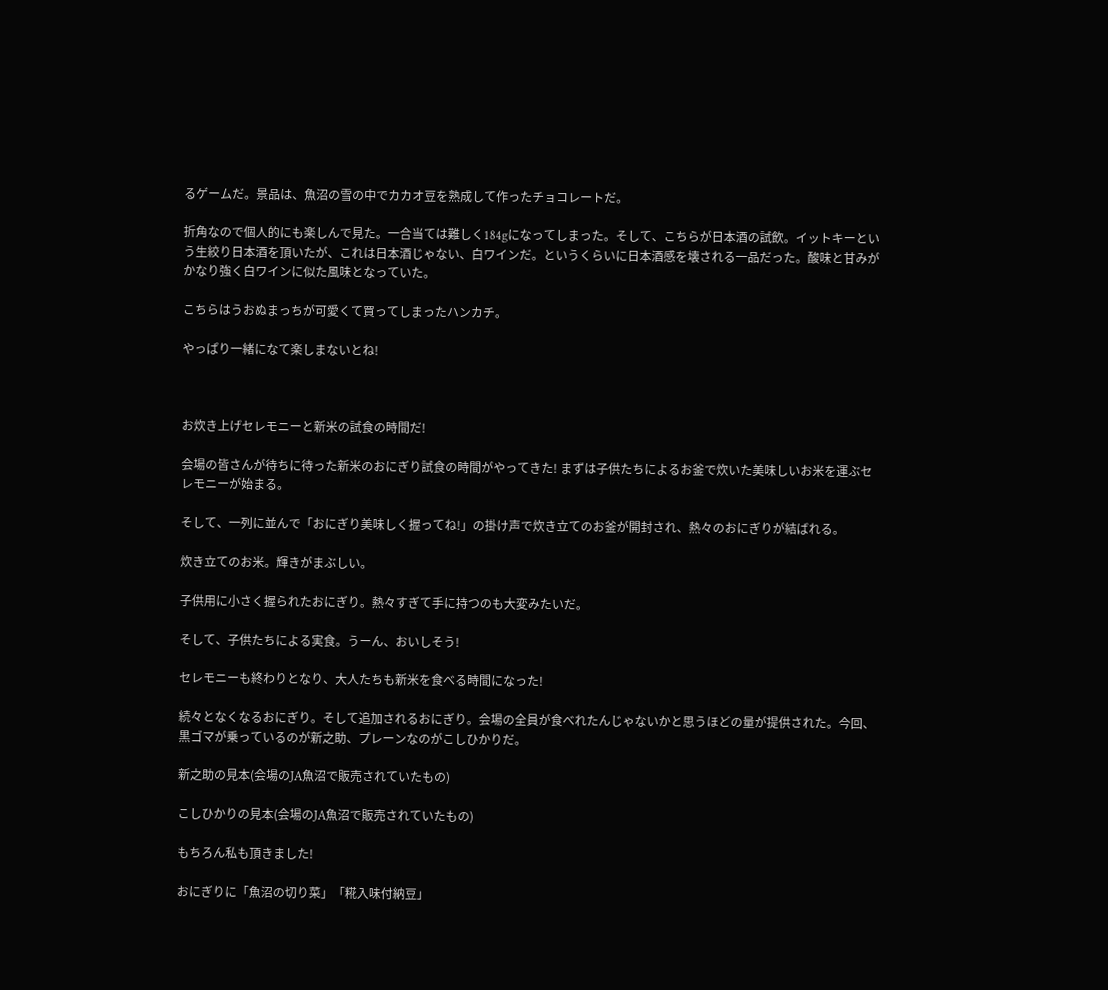るゲームだ。景品は、魚沼の雪の中でカカオ豆を熟成して作ったチョコレートだ。

折角なので個人的にも楽しんで見た。一合当ては難しく184gになってしまった。そして、こちらが日本酒の試飲。イットキーという生絞り日本酒を頂いたが、これは日本酒じゃない、白ワインだ。というくらいに日本酒感を壊される一品だった。酸味と甘みがかなり強く白ワインに似た風味となっていた。

こちらはうおぬまっちが可愛くて買ってしまったハンカチ。

やっぱり一緒になて楽しまないとね!



お炊き上げセレモニーと新米の試食の時間だ!

会場の皆さんが待ちに待った新米のおにぎり試食の時間がやってきた! まずは子供たちによるお釜で炊いた美味しいお米を運ぶセレモニーが始まる。

そして、一列に並んで「おにぎり美味しく握ってね!」の掛け声で炊き立てのお釜が開封され、熱々のおにぎりが結ばれる。

炊き立てのお米。輝きがまぶしい。

子供用に小さく握られたおにぎり。熱々すぎて手に持つのも大変みたいだ。

そして、子供たちによる実食。うーん、おいしそう!

セレモニーも終わりとなり、大人たちも新米を食べる時間になった!

続々となくなるおにぎり。そして追加されるおにぎり。会場の全員が食べれたんじゃないかと思うほどの量が提供された。今回、黒ゴマが乗っているのが新之助、プレーンなのがこしひかりだ。

新之助の見本(会場のJA魚沼で販売されていたもの)

こしひかりの見本(会場のJA魚沼で販売されていたもの)

もちろん私も頂きました!

おにぎりに「魚沼の切り菜」「糀入味付納豆」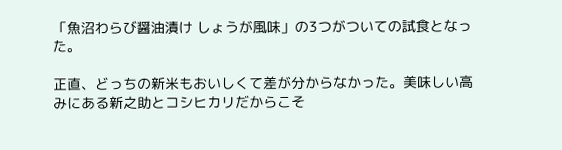「魚沼わらび醤油漬け しょうが風味」の3つがついての試食となった。

正直、どっちの新米もおいしくて差が分からなかった。美味しい高みにある新之助とコシヒカリだからこそ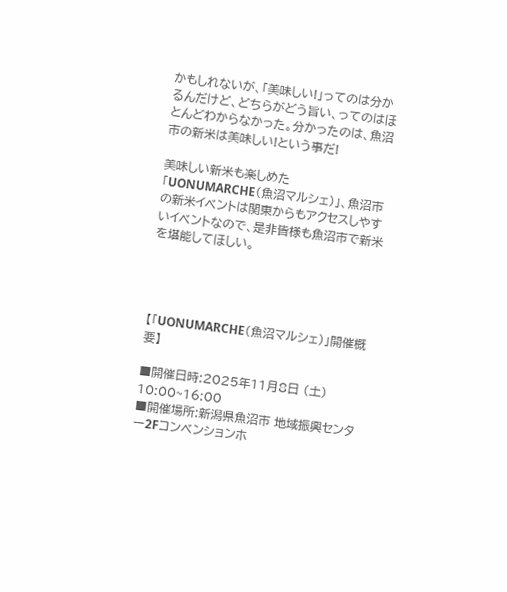かもしれないが、「美味しい!」ってのは分かるんだけど、どちらがどう旨い、ってのはほとんどわからなかった。分かったのは、魚沼市の新米は美味しい!という事だ!

美味しい新米も楽しめた「UONUMARCHE(魚沼マルシェ)」、魚沼市の新米イベントは関東からもアクセスしやすいイベントなので、是非皆様も魚沼市で新米を堪能してほしい。




【「UONUMARCHE(魚沼マルシェ)」開催概要】

■開催日時:2025年11月8日 (土) 10:00~16:00
■開催場所:新潟県魚沼市 地域振興センター2Fコンベンションホ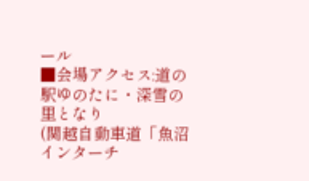ール
■会場アクセス:道の駅ゆのたに・深雪の里となり
(関越自動車道「魚沼インターチ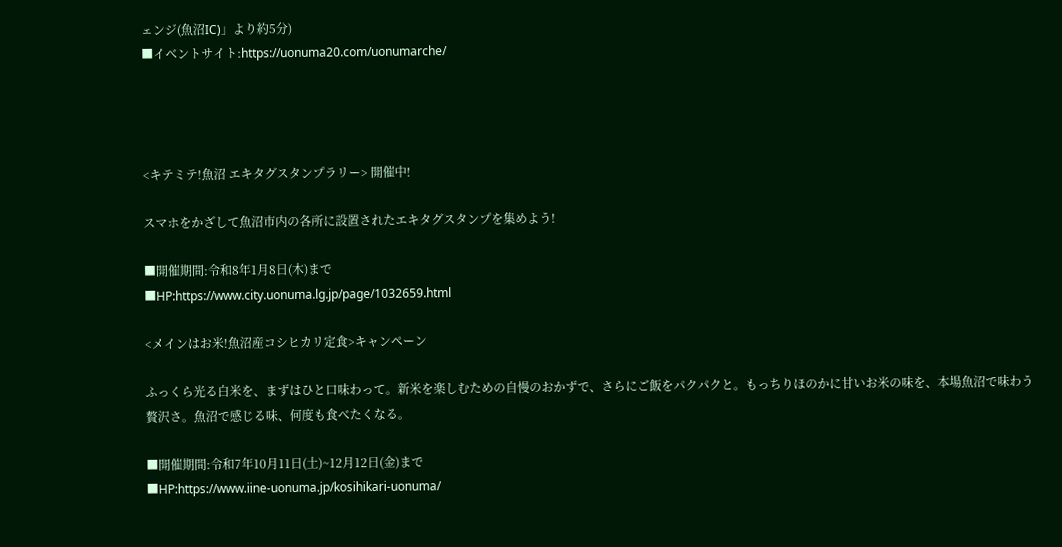ェンジ(魚沼IC)」より約5分)
■イベントサイト:https://uonuma20.com/uonumarche/




<キテミテ!魚沼 エキタグスタンプラリー> 開催中!

スマホをかざして魚沼市内の各所に設置されたエキタグスタンプを集めよう!

■開催期間:令和8年1月8日(木)まで
■HP:https://www.city.uonuma.lg.jp/page/1032659.html

<メインはお米!魚沼産コシヒカリ定食>キャンペーン

ふっくら光る白米を、まずはひと口味わって。新米を楽しむための自慢のおかずで、さらにご飯をパクパクと。もっちりほのかに甘いお米の味を、本場魚沼で味わう贅沢さ。魚沼で感じる味、何度も食べたくなる。

■開催期間:令和7年10月11日(土)~12月12日(金)まで
■HP:https://www.iine-uonuma.jp/kosihikari-uonuma/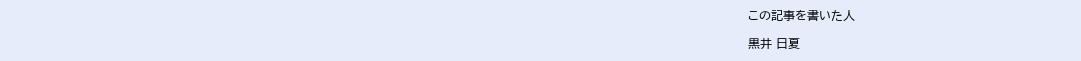この記事を書いた人

黒井 日夏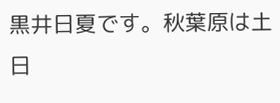黒井日夏です。秋葉原は土日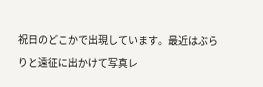祝日のどこかで出現しています。最近はぶらりと遠征に出かけて写真レ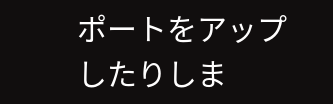ポートをアップしたりしま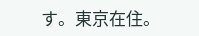す。東京在住。